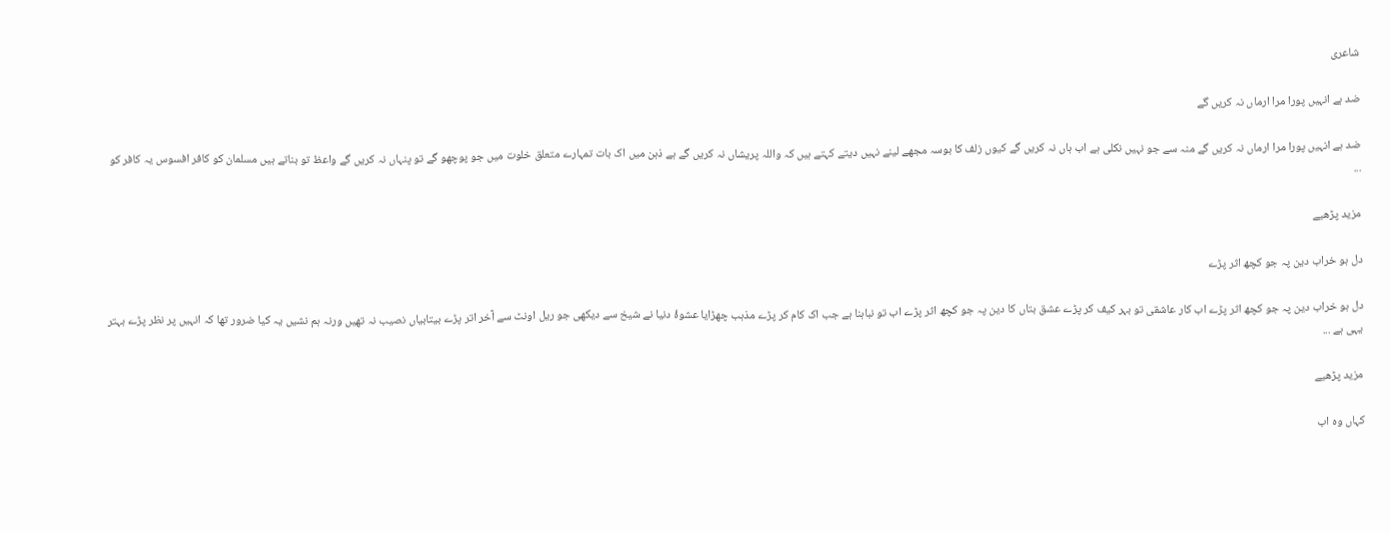شاعری

ضد ہے انہیں پورا مرا ارماں نہ کریں گے

ضد ہے انہیں پورا مرا ارماں نہ کریں گے منہ سے جو نہیں نکلی ہے اب ہاں نہ کریں گے کیوں زلف کا بوسہ مجھے لینے نہیں دیتے کہتے ہیں کہ واللہ پریشاں نہ کریں گے ہے ذہن میں اک بات تمہارے متعلق خلوت میں جو پوچھو گے تو پنہاں نہ کریں گے واعظ تو بناتے ہیں مسلمان کو کافر افسوس یہ کافر کو ...

مزید پڑھیے

دل ہو خراب دین پہ جو کچھ اثر پڑے

دل ہو خراب دین پہ جو کچھ اثر پڑے اب کار عاشقی تو بہر کیف کر پڑے عشق بتاں کا دین پہ جو کچھ اثر پڑے اب تو نباہنا ہے جب اک کام کر پڑے مذہب چھڑایا عشوۂ دنیا نے شیخ سے دیکھی جو ریل اونٹ سے آخر اتر پڑے بیتابیاں نصیب نہ تھیں ورنہ ہم نشیں یہ کیا ضرور تھا کہ انہیں پر نظر پڑے بہتر یہی ہے ...

مزید پڑھیے

کہاں وہ اب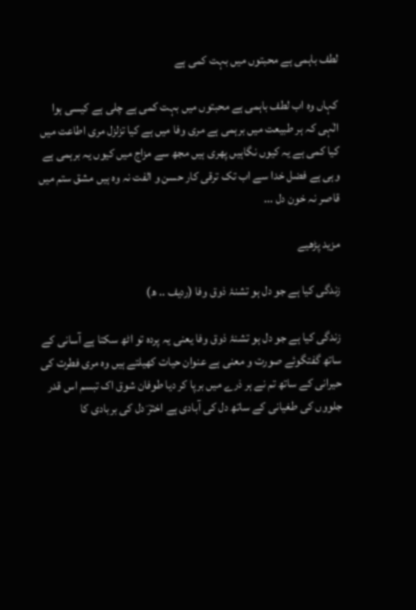لطف باہمی ہے محبتوں میں بہت کمی ہے

کہاں وہ اب لطف باہمی ہے محبتوں میں بہت کمی ہے چلی ہے کیسی ہوا الٰہی کہ ہر طبیعت میں برہمی ہے مری وفا میں ہے کیا تزلزل مری اطاعت میں کیا کمی ہے یہ کیوں نگاہیں پھری ہیں مجھ سے مزاج میں کیوں یہ برہمی ہے وہی ہے فضل خدا سے اب تک ترقی کار حسن و الفت نہ وہ ہیں مشق ستم میں قاصر نہ خون دل ...

مزید پڑھیے

زندگی کیا ہے جو دل ہو تشنۂ ذوق وفا (ردیف .. ھ)

زندگی کیا ہے جو دل ہو تشنۂ ذوق وفا یعنی یہ پردہ تو اٹھ سکتا ہے آسانی کے ساتھ گفتگوئے صورت و معنی ہے عنوان حیات کھیلتے ہیں وہ مری فطرت کی حیرانی کے ساتھ تم نے ہر ذرے میں برپا کر دیا طوفان شوق اک تبسم اس قدر جلووں کی طغیانی کے ساتھ دل کی آبادی ہے اخترؔ دل کی بربادی کا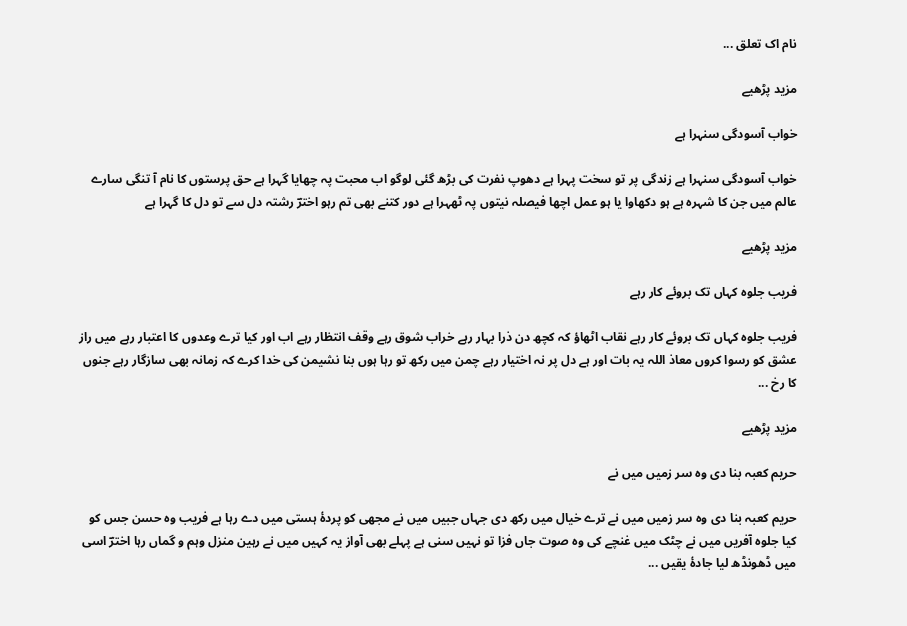نام اک تعلق ...

مزید پڑھیے

خواب آسودگی سنہرا ہے

خواب آسودگی سنہرا ہے زندگی پر تو سخت پہرا ہے دھوپ نفرت کی بڑھ گئی لوگو اب محبت پہ چھایا گہرا ہے حق پرستوں کا نام آ تنگی سارے عالم میں جن کا شہرہ ہے ہو دکھاوا یا ہو عمل اچھا فیصلہ نیتوں پہ ٹھہرا ہے دور کتنے بھی تم رہو اخترؔ رشتہ دل سے تو دل کا گہرا ہے

مزید پڑھیے

فریب جلوہ کہاں تک بروئے کار رہے

فریب جلوہ کہاں تک بروئے کار رہے نقاب اٹھاؤ کہ کچھ دن ذرا بہار رہے خراب شوق رہے وقف انتظار رہے اب اور کیا ترے وعدوں کا اعتبار رہے میں راز عشق کو رسوا کروں معاذ اللہ یہ بات اور ہے دل پر نہ اختیار رہے چمن میں رکھ تو رہا ہوں بنا نشیمن کی خدا کرے کہ زمانہ بھی سازگار رہے جنوں کا رخ ...

مزید پڑھیے

حریم کعبہ بنا دی وہ سر زمیں میں نے

حریم کعبہ بنا دی وہ سر زمیں میں نے ترے خیال میں رکھ دی جہاں جبیں میں نے مجھی کو پردۂ ہستی میں دے رہا ہے فریب وہ حسن جس کو کیا جلوہ آفریں میں نے چٹک میں غنچے کی وہ صوت جاں فزا تو نہیں سنی ہے پہلے بھی آواز یہ کہیں میں نے رہین منزل وہم و گماں رہا اخترؔ اسی میں ڈھونڈھ لیا جادۂ یقیں ...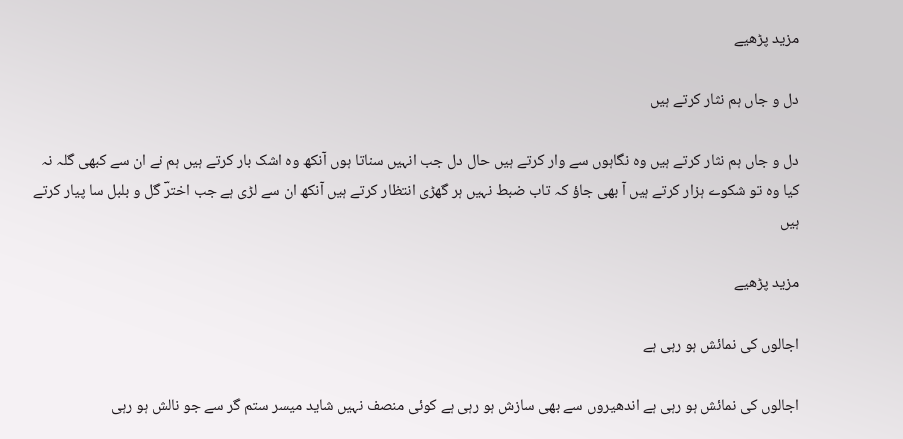مزید پڑھیے

دل و جاں ہم نثار کرتے ہیں

دل و جاں ہم نثار کرتے ہیں وہ نگاہوں سے وار کرتے ہیں حال دل جب انہیں سناتا ہوں آنکھ وہ اشک بار کرتے ہیں ہم نے ان سے کبھی گلہ نہ کیا وہ تو شکوے ہزار کرتے ہیں آ بھی جاؤ کہ تاب ضبط نہیں ہر گھڑی انتظار کرتے ہیں آنکھ ان سے لڑی ہے جب اخترؔ گل و بلبل سا پیار کرتے ہیں

مزید پڑھیے

اجالوں کی نمائش ہو رہی ہے

اجالوں کی نمائش ہو رہی ہے اندھیروں سے بھی سازش ہو رہی ہے کوئی منصف نہیں شاید میسر ستم گر سے جو نالش ہو رہی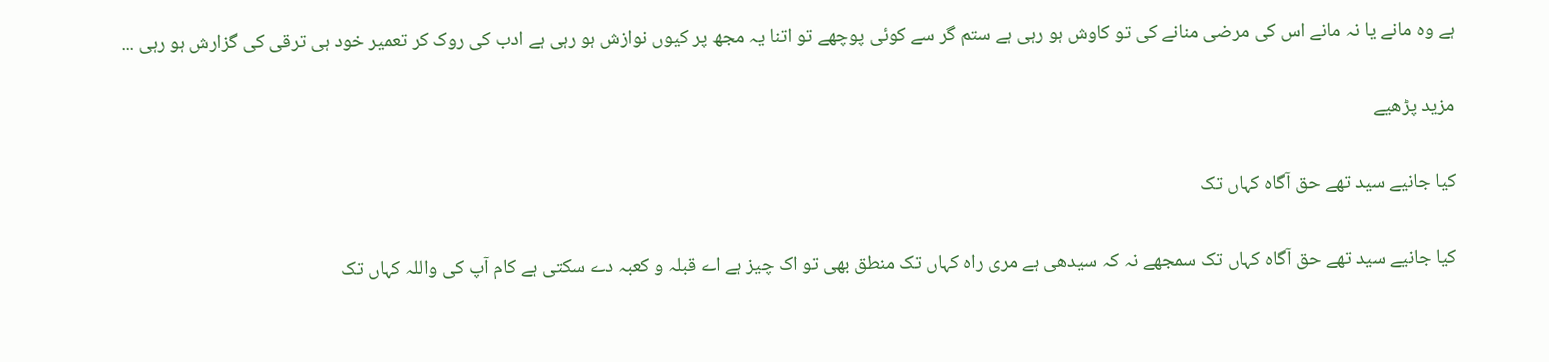ہے وہ مانے یا نہ مانے اس کی مرضی منانے کی تو کاوش ہو رہی ہے ستم گر سے کوئی پوچھے تو اتنا یہ مجھ پر کیوں نوازش ہو رہی ہے ادب کی روک کر تعمیر خود ہی ترقی کی گزارش ہو رہی ...

مزید پڑھیے

کیا جانیے سید تھے حق آگاہ کہاں تک

کیا جانیے سید تھے حق آگاہ کہاں تک سمجھے نہ کہ سیدھی ہے مری راہ کہاں تک منطق بھی تو اک چیز ہے اے قبلہ و کعبہ دے سکتی ہے کام آپ کی واللہ کہاں تک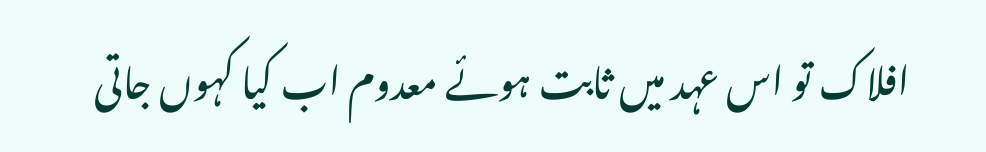افلاک تو اس عہد میں ثابت ہوئے معدوم اب کیا کہوں جاتی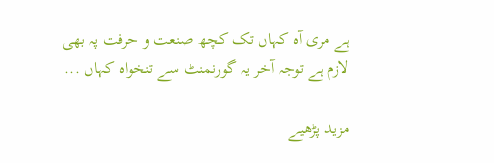ہے مری آہ کہاں تک کچھ صنعت و حرفت پہ بھی لازم ہے توجہ آخر یہ گورنمنٹ سے تنخواہ کہاں ...

مزید پڑھیے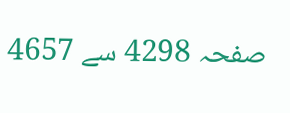صفحہ 4298 سے 4657